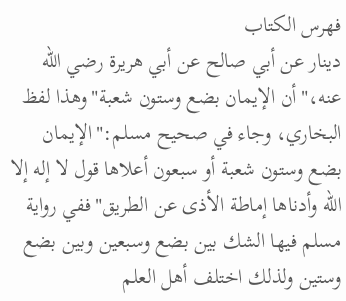فهرس الكتاب
دينار عن أبي صالح عن أبي هريرة رضي الله عنه،"أن الإيمان بضع وستون شعبة"وهذا لفظ البخاري، وجاء في صحيح مسلم:"الإيمان بضع وستون شعبة أو سبعون أعلاها قول لا إله إلا الله وأدناها إماطة الأذى عن الطريق"ففي رواية مسلم فيها الشك بين بضع وسبعين وبين بضع وستين ولذلك اختلف أهل العلم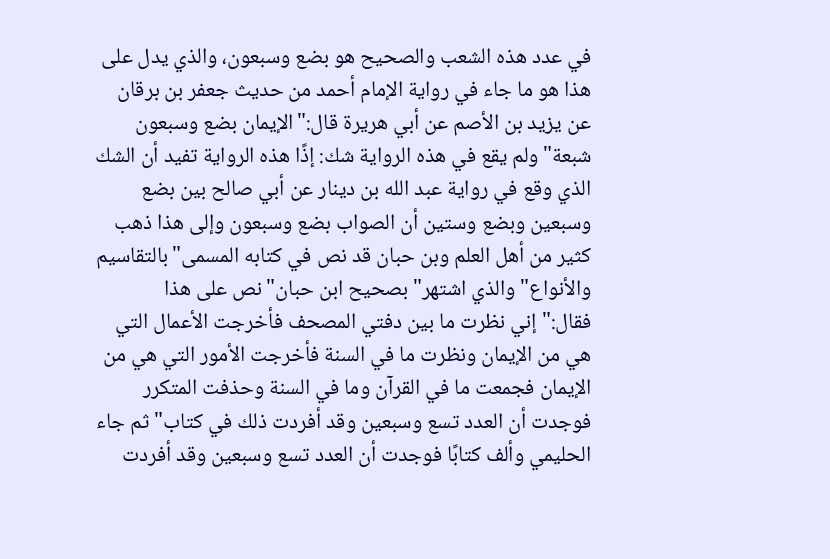في عدد هذه الشعب والصحيح هو بضع وسبعون، والذي يدل على هذا هو ما جاء في رواية الإمام أحمد من حديث جعفر بن برقان عن يزيد بن الأصم عن أبي هريرة قال:"الإيمان بضع وسبعون شبعة"ولم يقع في هذه الرواية شك: إذًا هذه الرواية تفيد أن الشك الذي وقع في رواية عبد الله بن دينار عن أبي صالح بين بضع وسبعين وبضع وستين أن الصواب بضع وسبعون وإلى هذا ذهب كثير من أهل العلم وبن حبان قد نص في كتابه المسمى"بالتقاسيم والأنواع"والذي اشتهر"بصحيح ابن حبان"نص على هذا فقال:"إني نظرت ما بين دفتي المصحف فأخرجت الأعمال التي هي من الإيمان ونظرت ما في السنة فأخرجت الأمور التي هي من الإيمان فجمعت ما في القرآن وما في السنة وحذفت المتكرر فوجدت أن العدد تسع وسبعين وقد أفردت ذلك في كتاب"ثم جاء الحليمي وألف كتابًا فوجدت أن العدد تسع وسبعين وقد أفردت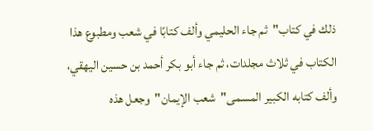ذلك في كتاب"ثم جاء الحليمي وألف كتابًا في شعب ومطبوع هذا الكتاب في ثلاث مجلدات، ثم جاء أبو بكر أحمد بن حسين اليهقي، وألف كتابه الكبير المسمى"شعب الإيمان"وجعل هذه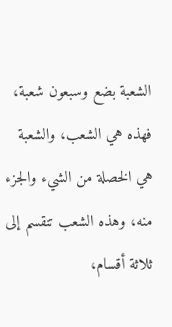الشعبة بضع وسبعون شعبة، فهذه هي الشعب، والشعبة هي الخصلة من الشيء والجزء منه، وهذه الشعب تنقسم إلى ثلاثة أقسام،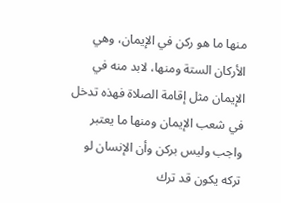منها ما هو ركن في الإيمان، وهي الأركان الستة ومنها، لابد منه في الإيمان مثل إقامة الصلاة فهذه تدخل في شعب الإيمان ومنها ما يعتبر واجب وليس بركن وأن الإنسان لو تركه يكون قد ترك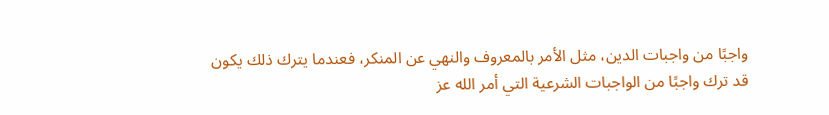واجبًا من واجبات الدين، مثل الأمر بالمعروف والنهي عن المنكر، فعندما يترك ذلك يكون قد ترك واجبًا من الواجبات الشرعية التي أمر الله عز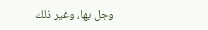وجل بها، وغير ذلك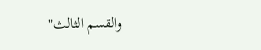والقسم الثالث"